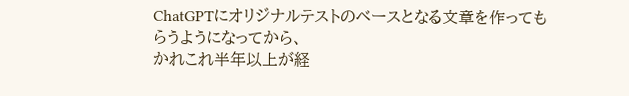ChatGPTにオリジナルテストのベースとなる文章を作ってもらうようになってから、
かれこれ半年以上が経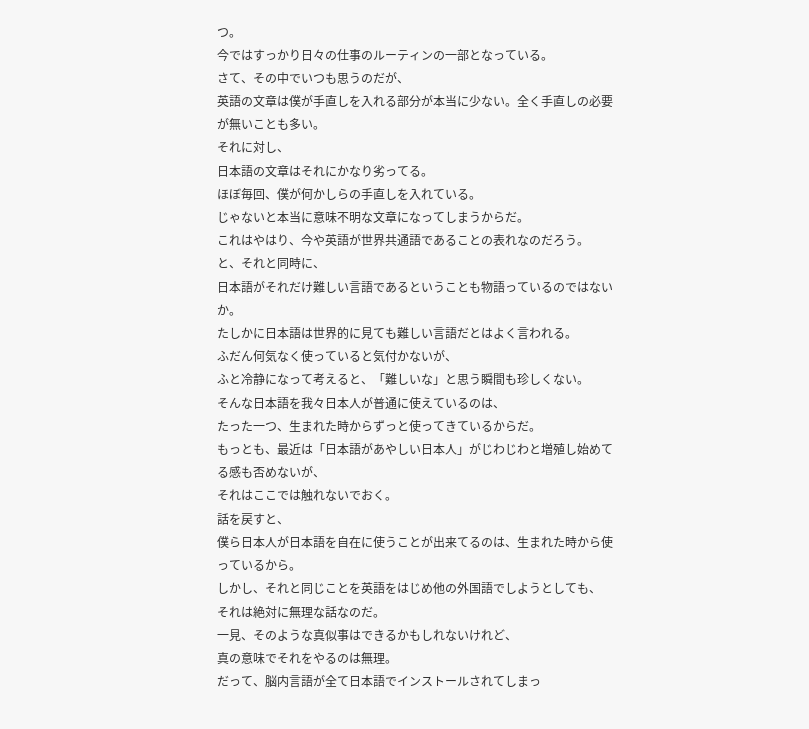つ。
今ではすっかり日々の仕事のルーティンの一部となっている。
さて、その中でいつも思うのだが、
英語の文章は僕が手直しを入れる部分が本当に少ない。全く手直しの必要が無いことも多い。
それに対し、
日本語の文章はそれにかなり劣ってる。
ほぼ毎回、僕が何かしらの手直しを入れている。
じゃないと本当に意味不明な文章になってしまうからだ。
これはやはり、今や英語が世界共通語であることの表れなのだろう。
と、それと同時に、
日本語がそれだけ難しい言語であるということも物語っているのではないか。
たしかに日本語は世界的に見ても難しい言語だとはよく言われる。
ふだん何気なく使っていると気付かないが、
ふと冷静になって考えると、「難しいな」と思う瞬間も珍しくない。
そんな日本語を我々日本人が普通に使えているのは、
たった一つ、生まれた時からずっと使ってきているからだ。
もっとも、最近は「日本語があやしい日本人」がじわじわと増殖し始めてる感も否めないが、
それはここでは触れないでおく。
話を戻すと、
僕ら日本人が日本語を自在に使うことが出来てるのは、生まれた時から使っているから。
しかし、それと同じことを英語をはじめ他の外国語でしようとしても、
それは絶対に無理な話なのだ。
一見、そのような真似事はできるかもしれないけれど、
真の意味でそれをやるのは無理。
だって、脳内言語が全て日本語でインストールされてしまっ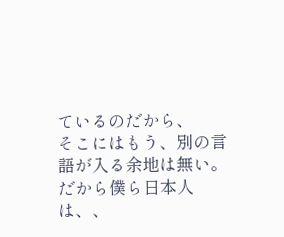ているのだから、
そこにはもう、別の言語が入る余地は無い。
だから僕ら日本人は、、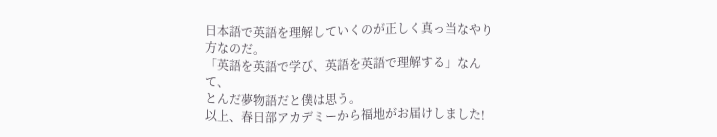日本語で英語を理解していくのが正しく真っ当なやり方なのだ。
「英語を英語で学び、英語を英語で理解する」なんて、
とんだ夢物語だと僕は思う。
以上、春日部アカデミーから福地がお届けしました!